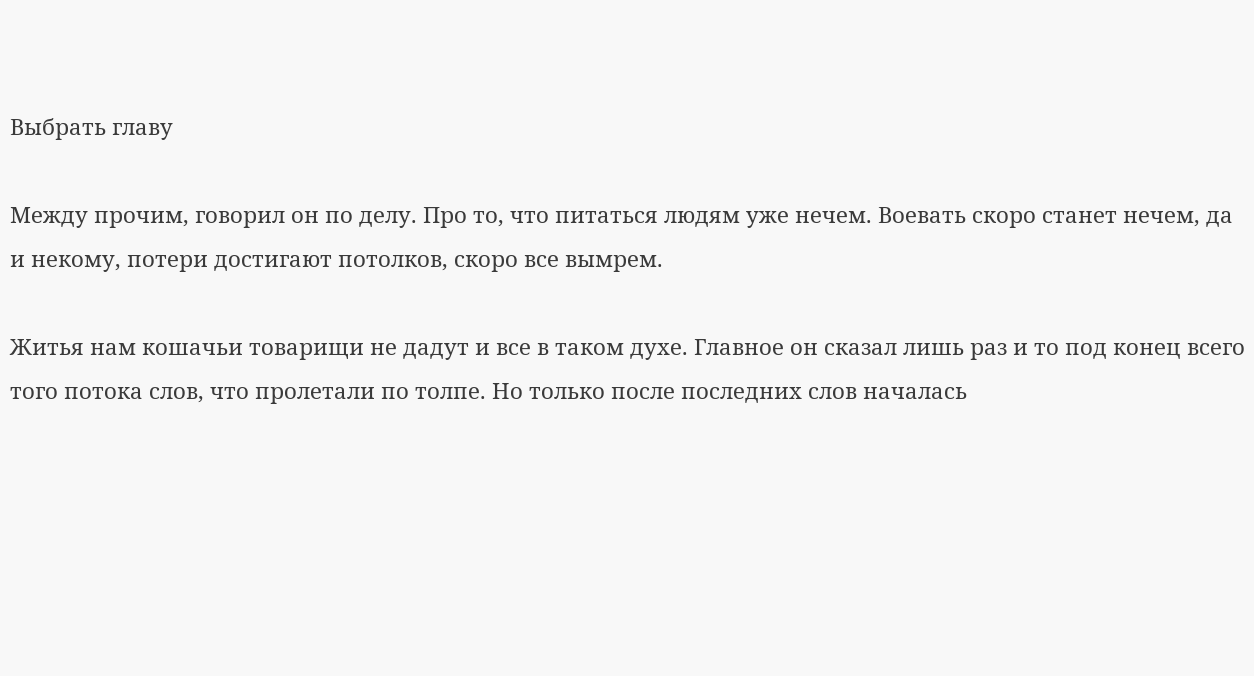Выбрать главу

Между прочим, говорил он по делу. Про то, что питаться людям уже нечем. Воевать скоро станет нечем, да и некому, потери достигают потолков, скоро все вымрем.

Житья нам кошачьи товарищи не дадут и все в таком духе. Главное он сказал лишь раз и то под конец всего того потока слов, что пролетали по толпе. Но только после последних слов началась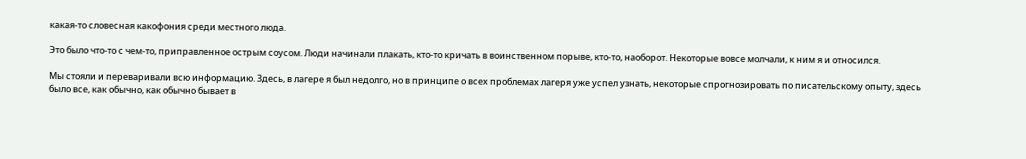какая-то словесная какофония среди местного люда.

Это было что-то с чем-то, приправленное острым соусом. Люди начинали плакать, кто-то кричать в воинственном порыве, кто-то, наоборот. Некоторые вовсе молчали, к ним я и относился.

Мы стояли и переваривали всю информацию. Здесь, в лагере я был недолго, но в принципе о всех проблемах лагеря уже успел узнать, некоторые спрогнозировать по писательскому опыту, здесь было все, как обычно, как обычно бывает в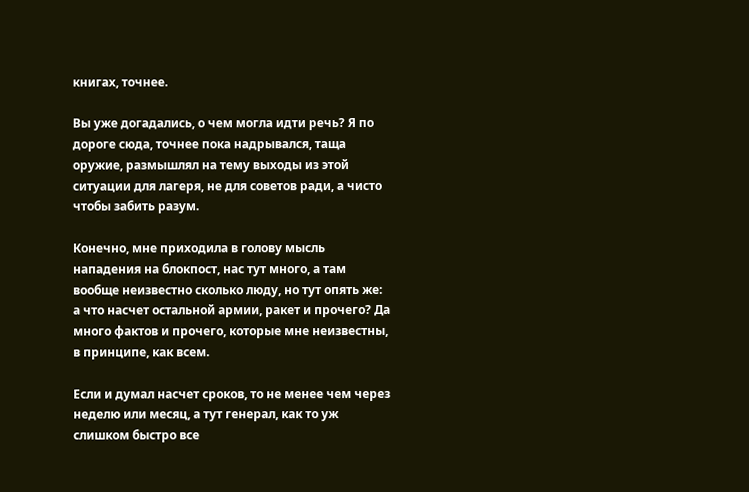книгах, точнее.

Вы уже догадались, о чем могла идти речь? Я по дороге сюда, точнее пока надрывался, таща оружие, размышлял на тему выходы из этой ситуации для лагеря, не для советов ради, а чисто чтобы забить разум.

Конечно, мне приходила в голову мысль нападения на блокпост, нас тут много, а там вообще неизвестно сколько люду, но тут опять же: а что насчет остальной армии, ракет и прочего? Да много фактов и прочего, которые мне неизвестны, в принципе, как всем.

Если и думал насчет сроков, то не менее чем через неделю или месяц, а тут генерал, как то уж слишком быстро все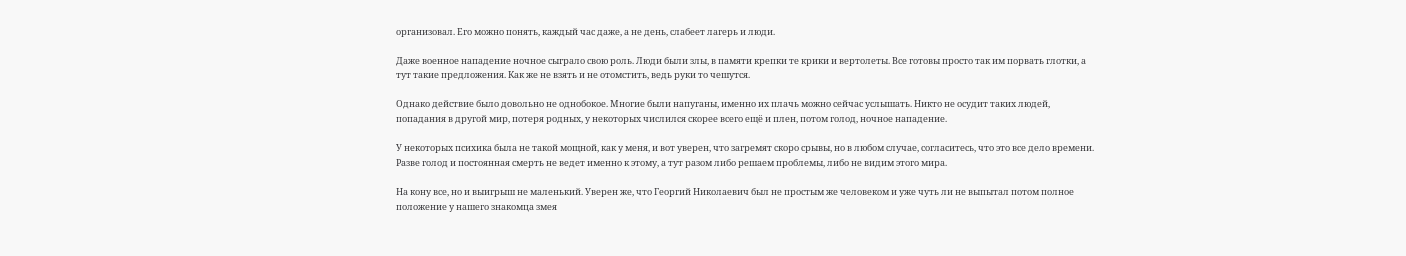организовал. Его можно понять, каждый час даже, а не день, слабеет лагерь и люди.

Даже военное нападение ночное сыграло свою роль. Люди были злы, в памяти крепки те крики и вертолеты. Все готовы просто так им порвать глотки, а тут такие предложения. Как же не взять и не отомстить, ведь руки то чешутся.

Однако действие было довольно не однобокое. Многие были напуганы, именно их плачь можно сейчас услышать. Никто не осудит таких людей, попадания в другой мир, потеря родных, у некоторых числился скорее всего ещё и плен, потом голод, ночное нападение.

У некоторых психика была не такой мощной, как у меня, и вот уверен, что загремят скоро срывы, но в любом случае, согласитесь, что это все дело времени. Разве голод и постоянная смерть не ведет именно к этому, а тут разом либо решаем проблемы, либо не видим этого мира.

На кону все, но и выигрыш не маленький. Уверен же, что Георгий Николаевич был не простым же человеком и уже чуть ли не выпытал потом полное положение у нашего знакомца змея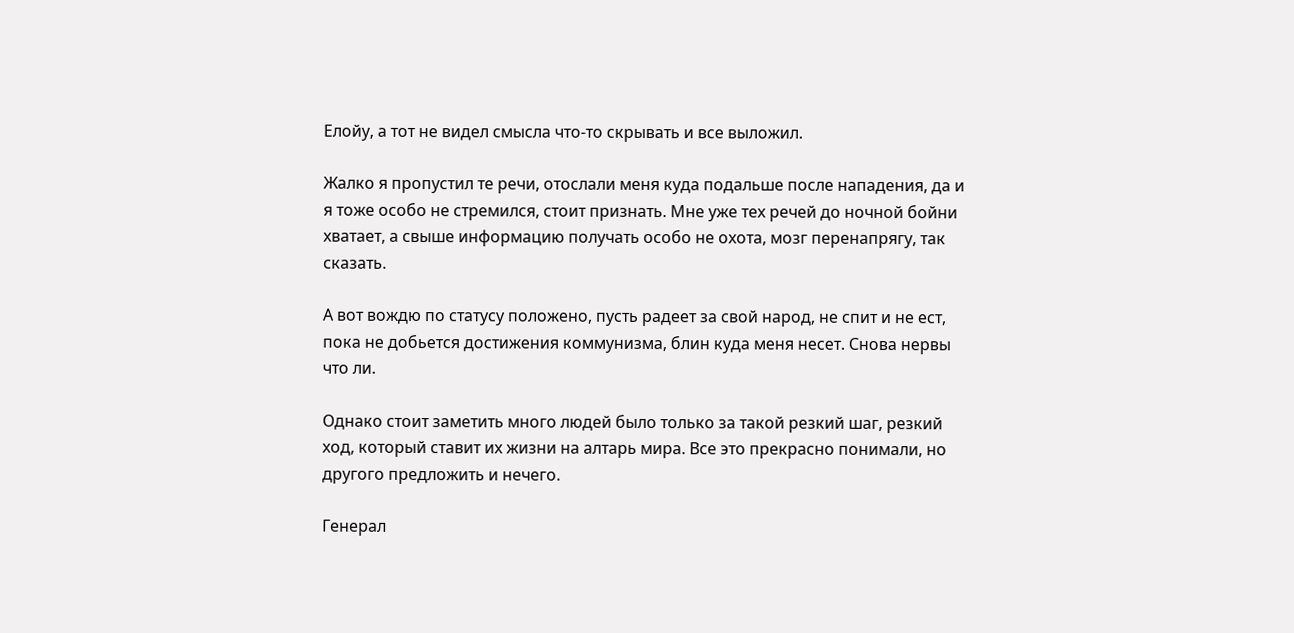Елойу, а тот не видел смысла что-то скрывать и все выложил.

Жалко я пропустил те речи, отослали меня куда подальше после нападения, да и я тоже особо не стремился, стоит признать. Мне уже тех речей до ночной бойни хватает, а свыше информацию получать особо не охота, мозг перенапрягу, так сказать.

А вот вождю по статусу положено, пусть радеет за свой народ, не спит и не ест, пока не добьется достижения коммунизма, блин куда меня несет. Снова нервы что ли.

Однако стоит заметить много людей было только за такой резкий шаг, резкий ход, который ставит их жизни на алтарь мира. Все это прекрасно понимали, но другого предложить и нечего.

Генерал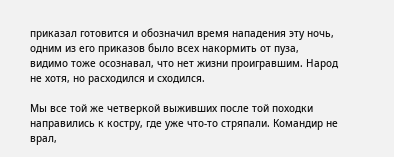приказал готовится и обозначил время нападения эту ночь, одним из его приказов было всех накормить от пуза, видимо тоже осознавал, что нет жизни проигравшим. Народ не хотя, но расходился и сходился.

Мы все той же четверкой выживших после той походки направились к костру, где уже что-то стряпали. Командир не врал,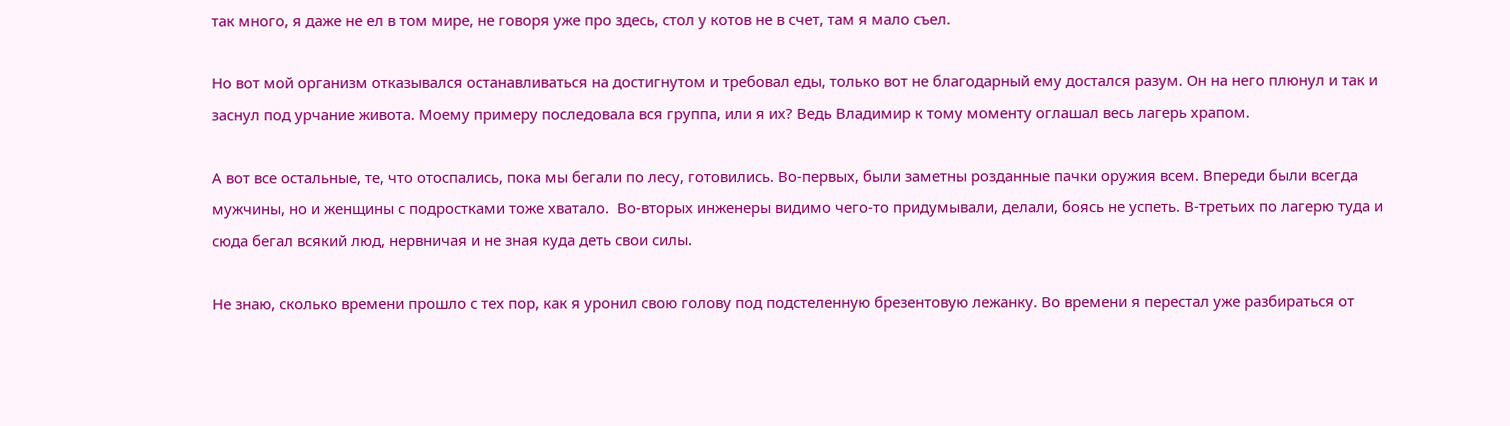так много, я даже не ел в том мире, не говоря уже про здесь, стол у котов не в счет, там я мало съел.

Но вот мой организм отказывался останавливаться на достигнутом и требовал еды, только вот не благодарный ему достался разум. Он на него плюнул и так и заснул под урчание живота. Моему примеру последовала вся группа, или я их? Ведь Владимир к тому моменту оглашал весь лагерь храпом.

А вот все остальные, те, что отоспались, пока мы бегали по лесу, готовились. Во-первых, были заметны розданные пачки оружия всем. Впереди были всегда мужчины, но и женщины с подростками тоже хватало.  Во-вторых инженеры видимо чего-то придумывали, делали, боясь не успеть. В-третьих по лагерю туда и сюда бегал всякий люд, нервничая и не зная куда деть свои силы.

Не знаю, сколько времени прошло с тех пор, как я уронил свою голову под подстеленную брезентовую лежанку. Во времени я перестал уже разбираться от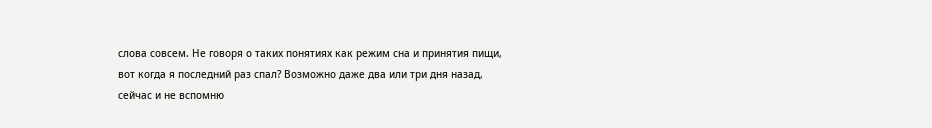слова совсем. Не говоря о таких понятиях как режим сна и принятия пищи, вот когда я последний раз спал? Возможно даже два или три дня назад, сейчас и не вспомню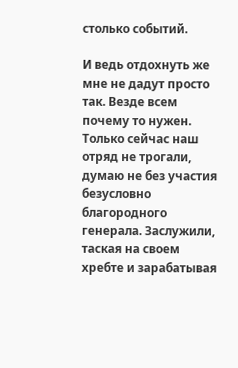столько событий.

И ведь отдохнуть же мне не дадут просто так. Везде всем почему то нужен. Только сейчас наш отряд не трогали, думаю не без участия безусловно благородного генерала. Заслужили, таская на своем хребте и зарабатывая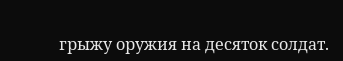грыжу оружия на десяток солдат.